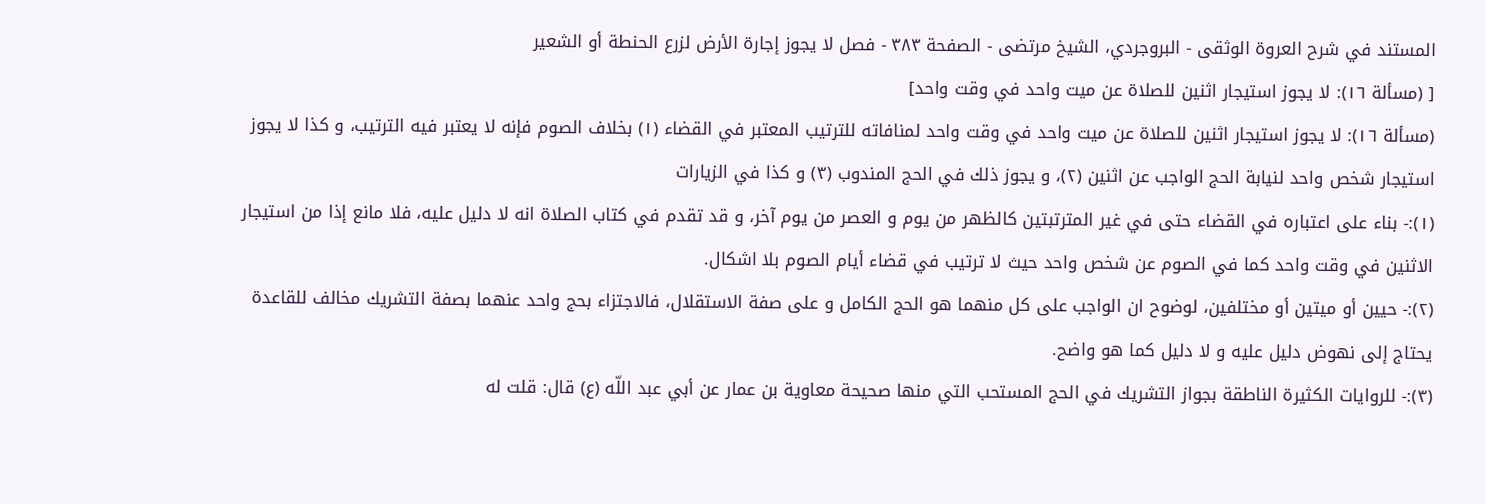المستند في شرح العروة الوثقى - البروجردي، الشيخ مرتضى - الصفحة ٣٨٣ - فصل لا يجوز إجارة الأرض لزرع الحنطة أو الشعير
[ (مسألة ١٦): لا يجوز استيجار اثنين للصلاة عن ميت واحد في وقت واحد]
(مسألة ١٦): لا يجوز استيجار اثنين للصلاة عن ميت واحد في وقت واحد لمنافاته للترتيب المعتبر في القضاء (١) بخلاف الصوم فإنه لا يعتبر فيه الترتيب، و كذا لا يجوز استيجار شخص واحد لنيابة الحج الواجب عن اثنين (٢)، و يجوز ذلك في الحج المندوب (٣) و كذا في الزيارات
(١):- بناء على اعتباره في القضاء حتى في غير المترتبتين كالظهر من يوم و العصر من يوم آخر، و قد تقدم في كتاب الصلاة انه لا دليل عليه، فلا مانع إذا من استيجار الاثنين في وقت واحد كما في الصوم عن شخص واحد حيث لا ترتيب في قضاء أيام الصوم بلا اشكال.
(٢):- حيين أو ميتين أو مختلفين، لوضوح ان الواجب على كل منهما هو الحج الكامل و على صفة الاستقلال، فالاجتزاء بحج واحد عنهما بصفة التشريك مخالف للقاعدة يحتاج إلى نهوض دليل عليه و لا دليل كما هو واضح.
(٣):- للروايات الكثيرة الناطقة بجواز التشريك في الحج المستحب التي منها صحيحة معاوية بن عمار عن أبي عبد اللّه (ع) قال: قلت له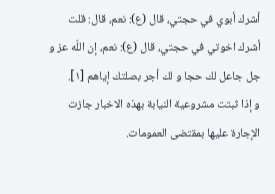أشرك أبوي في حجتي، قال (ع): نعم، قال: قلت أشرك اخوتي في حجتي، قال (ع): نعم، إن اللّه عز و جل جاعل لك حجا و لك أجر بصلتك إياهم [١].
و إذا ثبتت مشروعية النيابة بهذه الاخبار جازت الإجارة عليها بمقتضى العمومات.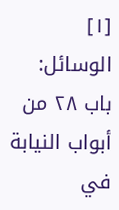[١] الوسائل: باب ٢٨ من أبواب النيابة في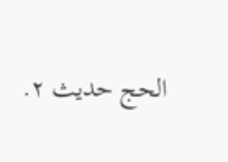الحج حديث ٢.